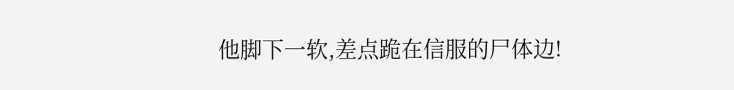他脚下一软,差点跪在信服的尸体边!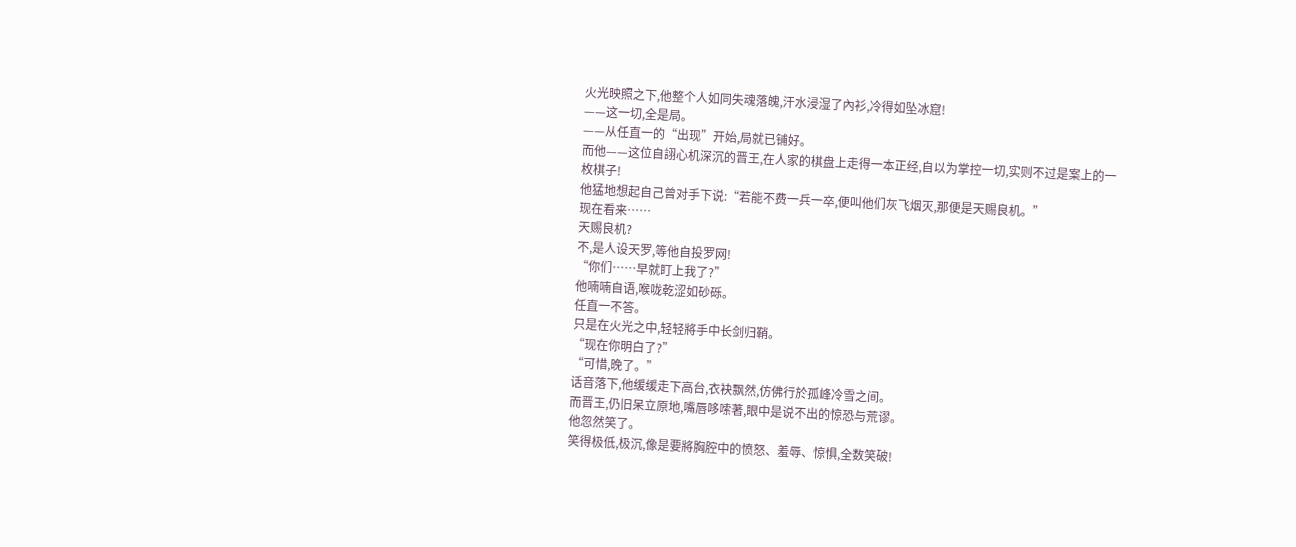火光映照之下,他整个人如同失魂落魄,汗水浸湿了內衫,冷得如坠冰窟!
——这一切,全是局。
——从任直一的“出现”开始,局就已铺好。
而他——这位自詡心机深沉的晋王,在人家的棋盘上走得一本正经,自以为掌控一切,实则不过是案上的一枚棋子!
他猛地想起自己曾对手下说:“若能不费一兵一卒,便叫他们灰飞烟灭,那便是天赐良机。”
现在看来……
天赐良机?
不,是人设天罗,等他自投罗网!
“你们……早就盯上我了?”
他喃喃自语,喉咙乾涩如砂砾。
任直一不答。
只是在火光之中,轻轻將手中长剑归鞘。
“现在你明白了?”
“可惜,晚了。”
话音落下,他缓缓走下高台,衣袂飘然,仿佛行於孤峰冷雪之间。
而晋王,仍旧呆立原地,嘴唇哆嗦著,眼中是说不出的惊恐与荒谬。
他忽然笑了。
笑得极低,极沉,像是要將胸腔中的愤怒、羞辱、惊惧,全数笑破!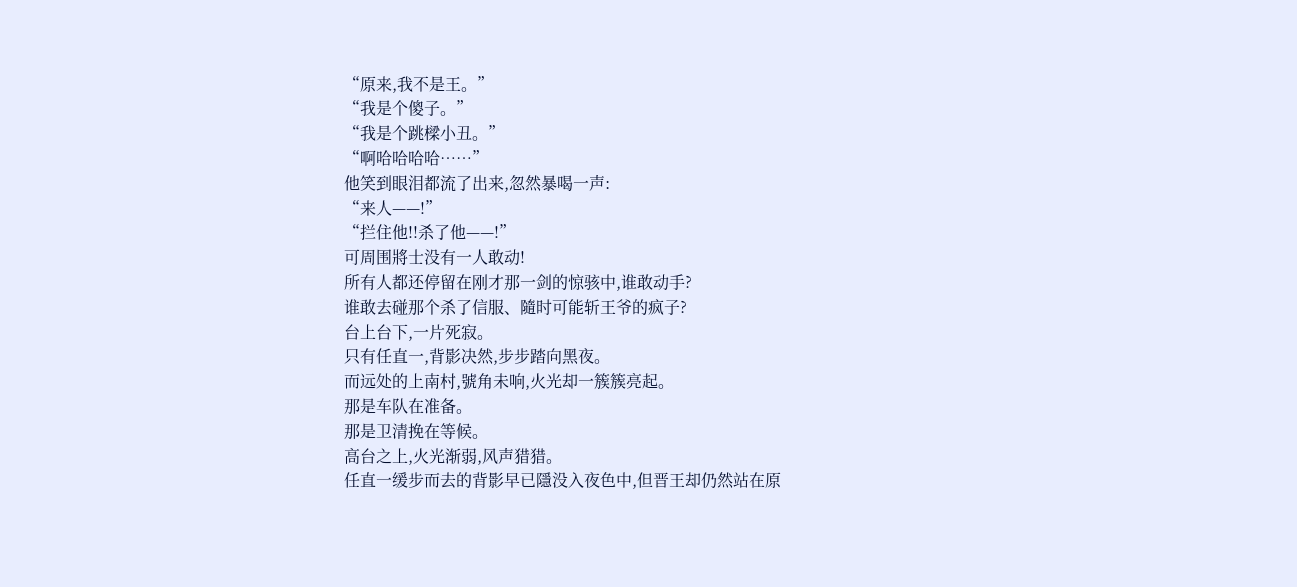“原来,我不是王。”
“我是个傻子。”
“我是个跳樑小丑。”
“啊哈哈哈哈……”
他笑到眼泪都流了出来,忽然暴喝一声:
“来人——!”
“拦住他!!杀了他——!”
可周围將士没有一人敢动!
所有人都还停留在刚才那一剑的惊骇中,谁敢动手?
谁敢去碰那个杀了信服、隨时可能斩王爷的疯子?
台上台下,一片死寂。
只有任直一,背影决然,步步踏向黑夜。
而远处的上南村,號角未响,火光却一簇簇亮起。
那是车队在准备。
那是卫清挽在等候。
高台之上,火光渐弱,风声猎猎。
任直一缓步而去的背影早已隱没入夜色中,但晋王却仍然站在原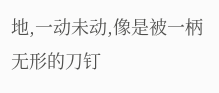地,一动未动,像是被一柄无形的刀钉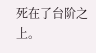死在了台阶之上。